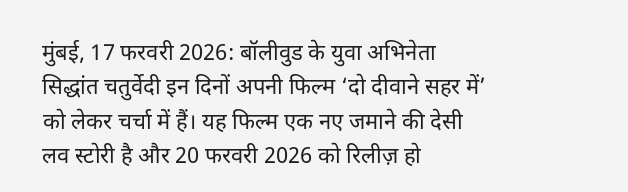मुंबई, 17 फरवरी 2026: बॉलीवुड के युवा अभिनेता सिद्धांत चतुर्वेदी इन दिनों अपनी फिल्म ‘दो दीवाने सहर में’ को लेकर चर्चा में हैं। यह फिल्म एक नए जमाने की देसी लव स्टोरी है और 20 फरवरी 2026 को रिलीज़ हो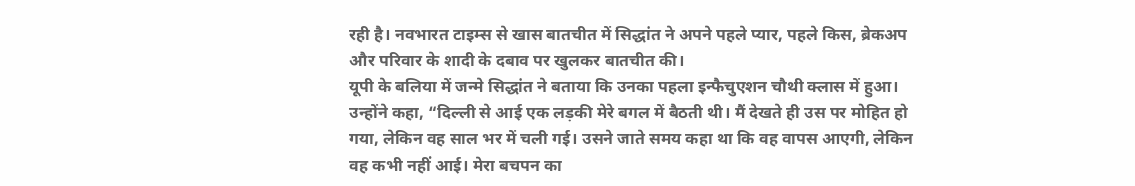रही है। नवभारत टाइम्स से खास बातचीत में सिद्धांत ने अपने पहले प्यार, पहले किस, ब्रेकअप और परिवार के शादी के दबाव पर खुलकर बातचीत की।
यूपी के बलिया में जन्मे सिद्धांत ने बताया कि उनका पहला इन्फैचुएशन चौथी क्लास में हुआ। उन्होंने कहा, “दिल्ली से आई एक लड़की मेरे बगल में बैठती थी। मैं देखते ही उस पर मोहित हो गया, लेकिन वह साल भर में चली गई। उसने जाते समय कहा था कि वह वापस आएगी, लेकिन वह कभी नहीं आई। मेरा बचपन का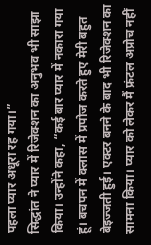पहला प्यार अधूरा रह गया।”
सिद्धांत ने प्यार में रिजेक्शन का अनुभव भी साझा किया। उन्होंने कहा, “कई बार प्यार में नकारा गया हूं। बचपन में क्लास में प्रपोज करते हुए मेरी बहुत बेइज्जती हुई। एक्टर बनने के बाद भी रिजेक्शन का सामना किया। प्यार को लेकर मैं फ्रंटल अप्रोच नहीं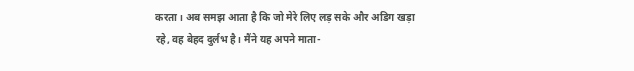करता। अब समझ आता है कि जो मेरे लिए लड़ सके और अडिग खड़ा रहे, वह बेहद दुर्लभ है। मैंने यह अपने माता-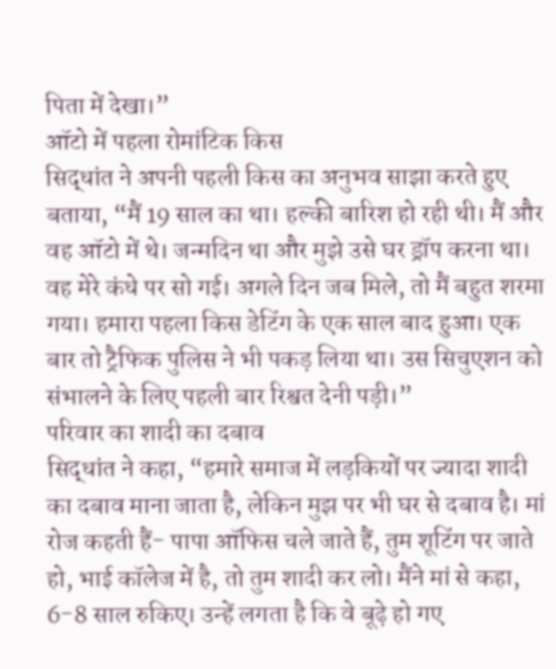पिता में देखा।”
ऑटो में पहला रोमांटिक किस
सिद्धांत ने अपनी पहली किस का अनुभव साझा करते हुए बताया, “मैं 19 साल का था। हल्की बारिश हो रही थी। मैं और वह ऑटो में थे। जन्मदिन था और मुझे उसे घर ड्रॉप करना था। वह मेरे कंधे पर सो गई। अगले दिन जब मिले, तो मैं बहुत शरमा गया। हमारा पहला किस डेटिंग के एक साल बाद हुआ। एक बार तो ट्रैफिक पुलिस ने भी पकड़ लिया था। उस सिचुएशन को संभालने के लिए पहली बार रिश्वत देनी पड़ी।”
परिवार का शादी का दबाव
सिद्धांत ने कहा, “हमारे समाज में लड़कियों पर ज्यादा शादी का दबाव माना जाता है, लेकिन मुझ पर भी घर से दबाव है। मां रोज कहती हैं- पापा ऑफिस चले जाते हैं, तुम शूटिंग पर जाते हो, भाई कॉलेज में है, तो तुम शादी कर लो। मैंने मां से कहा, 6-8 साल रुकिए। उन्हें लगता है कि वे बूढ़े हो गए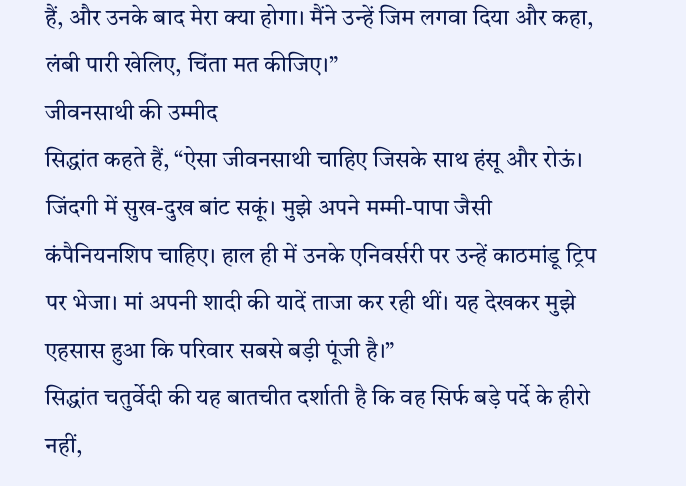हैं, और उनके बाद मेरा क्या होगा। मैंने उन्हें जिम लगवा दिया और कहा, लंबी पारी खेलिए, चिंता मत कीजिए।”
जीवनसाथी की उम्मीद
सिद्धांत कहते हैं, “ऐसा जीवनसाथी चाहिए जिसके साथ हंसू और रोऊं। जिंदगी में सुख-दुख बांट सकूं। मुझे अपने मम्मी-पापा जैसी कंपैनियनशिप चाहिए। हाल ही में उनके एनिवर्सरी पर उन्हें काठमांडू ट्रिप पर भेजा। मां अपनी शादी की यादें ताजा कर रही थीं। यह देखकर मुझे एहसास हुआ कि परिवार सबसे बड़ी पूंजी है।”
सिद्धांत चतुर्वेदी की यह बातचीत दर्शाती है कि वह सिर्फ बड़े पर्दे के हीरो नहीं,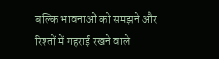बल्कि भावनाओं को समझने और रिश्तों में गहराई रखने वाले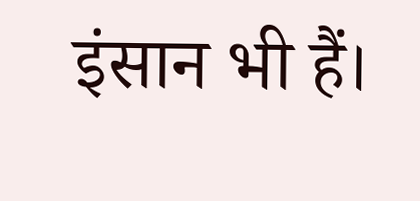इंसान भी हैं।